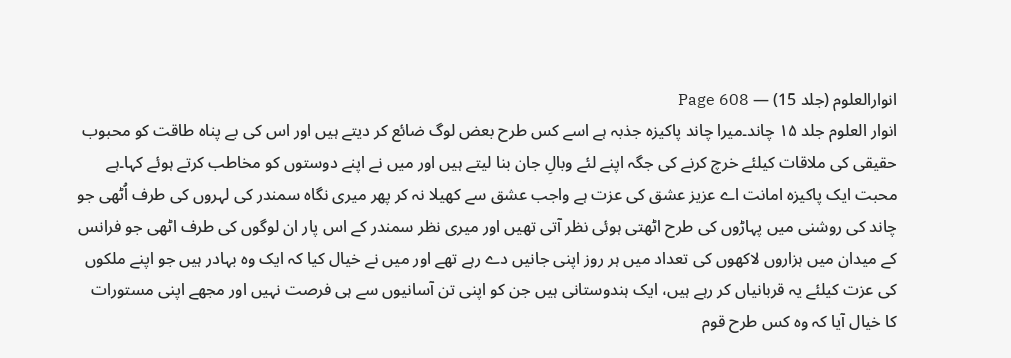انوارالعلوم (جلد 15) — Page 608
انوار العلوم جلد ۱۵ چاند۔میرا چاند پاکیزہ جذبہ ہے اسے کس طرح بعض لوگ ضائع کر دیتے ہیں اور اس کی بے پناہ طاقت کو محبوب حقیقی کی ملاقات کیلئے خرچ کرنے کی جگہ اپنے لئے وبالِ جان بنا لیتے ہیں اور میں نے اپنے دوستوں کو مخاطب کرتے ہوئے کہا۔ہے محبت ایک پاکیزہ امانت اے عزیز عشق کی عزت ہے واجب عشق سے کھیلا نہ کر پھر میری نگاہ سمندر کی لہروں کی طرف اُٹھی جو چاند کی روشنی میں پہاڑوں کی طرح اٹھتی ہوئی نظر آتی تھیں اور میری نظر سمندر کے اس پار ان لوگوں کی طرف اٹھی جو فرانس کے میدان میں ہزاروں لاکھوں کی تعداد میں ہر روز اپنی جانیں دے رہے تھے اور میں نے خیال کیا کہ ایک وہ بہادر ہیں جو اپنے ملکوں کی عزت کیلئے یہ قربانیاں کر رہے ہیں، ایک ہندوستانی ہیں جن کو اپنی تن آسانیوں سے ہی فرصت نہیں اور مجھے اپنی مستورات کا خیال آیا کہ وہ کس طرح قوم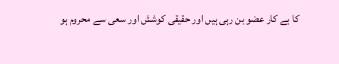کا بے کار عضو بن رہی ہیں اور حقیقی کوشش اور سعی سے محروم ہو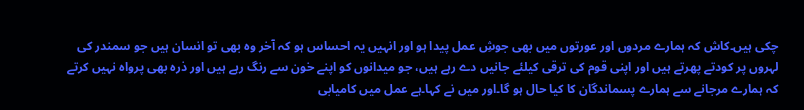چکی ہیں۔کاش کہ ہمارے مردوں اور عورتوں میں بھی جوشِ عمل پیدا ہو اور انہیں یہ احساس ہو کہ آخر وہ بھی تو انسان ہیں جو سمندر کی لہروں پر کودتے پھرتے ہیں اور اپنی قوم کی ترقی کیلئے جانیں دے رہے ہیں، جو میدانوں کو اپنے خون سے رنگ رہے ہیں اور ذرہ بھی پرواہ نہیں کرتے کہ ہمارے مرجانے سے ہمارے پسماندگان کا کیا حال ہو گا۔اور میں نے کہا۔ہے عمل میں کامیابی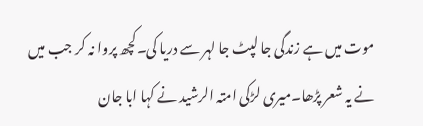موت میں ہے زندگی جا لپٹ جا لہر سے دریا کی۔کچھ پروا نہ کر جب میں نے یہ شعر پڑھا۔میری لڑکی امتہ الرشید نے کہا ابا جان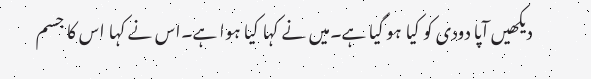دیکھیں آپا دودی کو کیا ہو گیا ہے۔میں نے کہا کیا ہوا ہے۔اس نے کہا اس کا جسم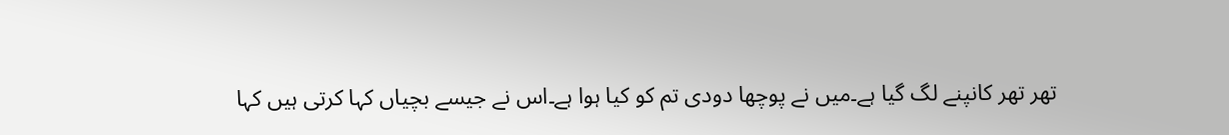تھر تھر کانپنے لگ گیا ہے۔میں نے پوچھا دودی تم کو کیا ہوا ہے۔اس نے جیسے بچیاں کہا کرتی ہیں کہا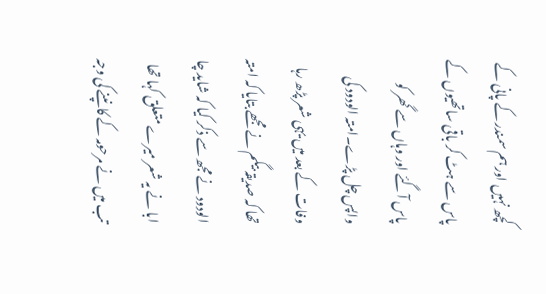کچھ نہیں اور ہم سمندر کے پانی کے پاس سے ہٹ کر باقی ساتھیوں کے پاس آگئے اور وہاں سے گھر کو واپس چل پڑے۔امتہ الودود کی وفات کے بعد میں یہی شعر پڑھ رہا تھا کہ صدیقہ بیگم نے مجھے بتایا کہ امتہ الودود نے مجھ سے ذکر کیا کہ شاید چا ابا نے یہ شعر میرے متعلق کہا تھا تب میں نے مرحومہ کے کانپنے کی وجہ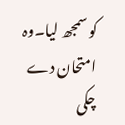کو سمجھ لیا۔وہ امتحان دے چکی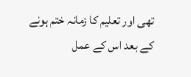تھی اور تعلیم کا زمانہ ختم ہونے کے بعد اس کے عمل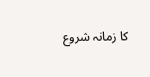کا زمانہ شروع